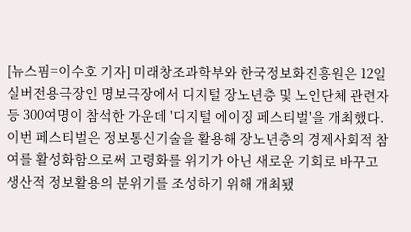[뉴스핌=이수호 기자] 미래창조과학부와 한국정보화진흥원은 12일 실버전용극장인 명보극장에서 디지털 장노년층 및 노인단체 관련자 등 300여명이 참석한 가운데 '디지털 에이징 페스티벌'을 개최했다.
이번 페스티벌은 정보통신기술을 활용해 장노년층의 경제사회적 참여를 활성화함으로써 고령화를 위기가 아닌 새로운 기회로 바꾸고 생산적 정보활용의 분위기를 조성하기 위해 개최됐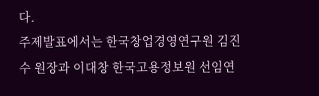다.
주제발표에서는 한국창업경영연구원 김진수 원장과 이대창 한국고용정보원 선임연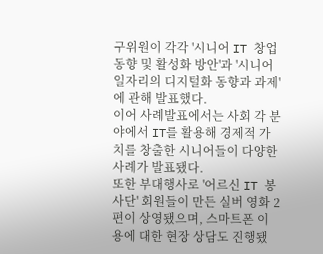구위원이 각각 '시니어 IT 창업동향 및 활성화 방안'과 '시니어 일자리의 디지털화 동향과 과제'에 관해 발표했다.
이어 사례발표에서는 사회 각 분야에서 IT를 활용해 경제적 가치를 창출한 시니어들이 다양한 사례가 발표됐다.
또한 부대행사로 '어르신 IT 봉사단' 회원들이 만든 실버 영화 2편이 상영됐으며, 스마트폰 이용에 대한 현장 상담도 진행됐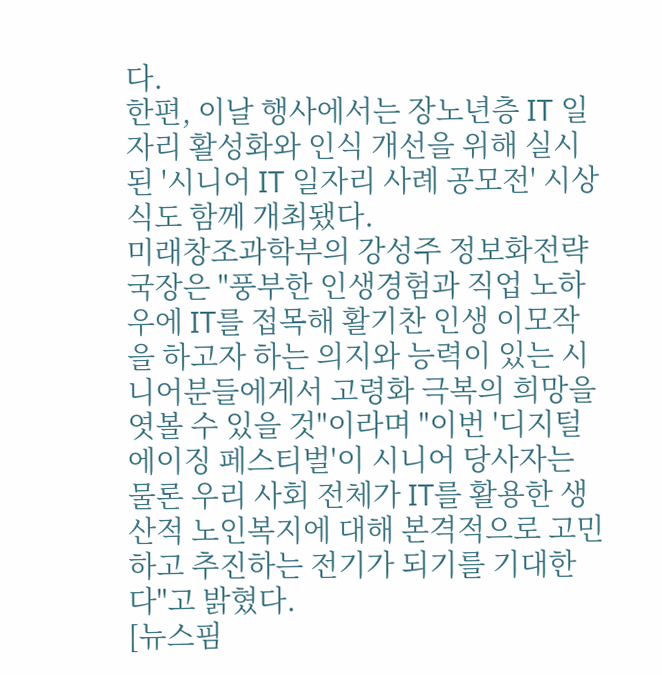다.
한편, 이날 행사에서는 장노년층 IT 일자리 활성화와 인식 개선을 위해 실시된 '시니어 IT 일자리 사례 공모전' 시상식도 함께 개최됐다.
미래창조과학부의 강성주 정보화전략국장은 "풍부한 인생경험과 직업 노하우에 IT를 접목해 활기찬 인생 이모작을 하고자 하는 의지와 능력이 있는 시니어분들에게서 고령화 극복의 희망을 엿볼 수 있을 것"이라며 "이번 '디지털 에이징 페스티벌'이 시니어 당사자는 물론 우리 사회 전체가 IT를 활용한 생산적 노인복지에 대해 본격적으로 고민하고 추진하는 전기가 되기를 기대한다"고 밝혔다.
[뉴스핌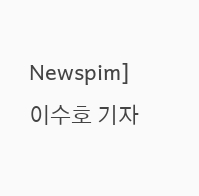Newspim] 이수호 기자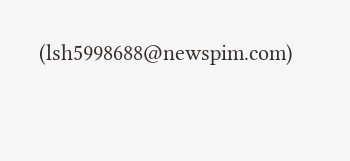(lsh5998688@newspim.com)